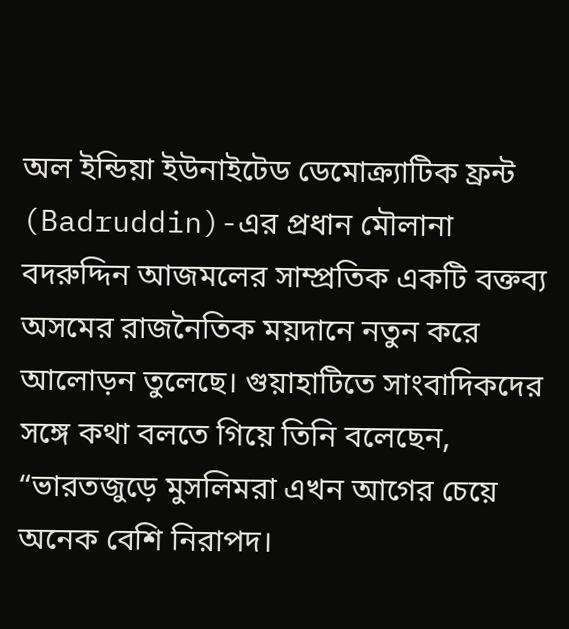অল ইন্ডিয়া ইউনাইটেড ডেমোক্র্যাটিক ফ্রন্ট (Badruddin)-এর প্রধান মৌলানা বদরুদ্দিন আজমলের সাম্প্রতিক একটি বক্তব্য অসমের রাজনৈতিক ময়দানে নতুন করে আলোড়ন তুলেছে। গুয়াহাটিতে সাংবাদিকদের সঙ্গে কথা বলতে গিয়ে তিনি বলেছেন, “ভারতজুড়ে মুসলিমরা এখন আগের চেয়ে অনেক বেশি নিরাপদ।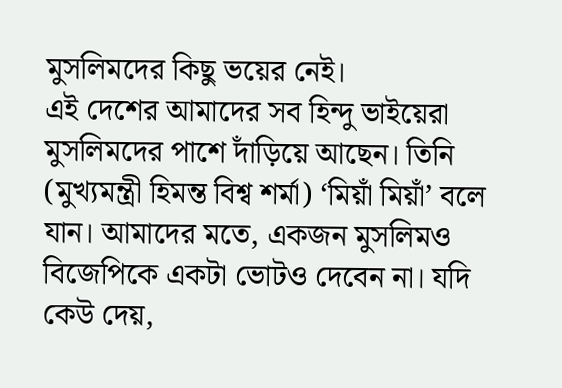মুসলিমদের কিছু ভয়ের নেই।
এই দেশের আমাদের সব হিন্দু ভাইয়েরা মুসলিমদের পাশে দাঁড়িয়ে আছেন। তিনি (মুখ্যমন্ত্রী হিমন্ত বিশ্ব শর্মা) ‘মিয়াঁ মিয়াঁ’ বলে যান। আমাদের মতে, একজন মুসলিমও বিজেপিকে একটা ভোটও দেবেন না। যদি কেউ দেয়,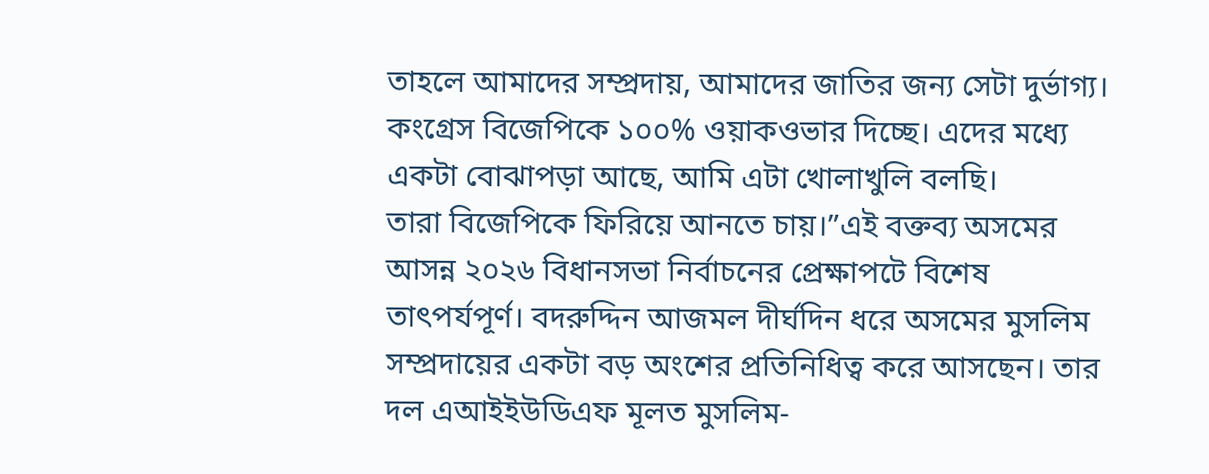তাহলে আমাদের সম্প্রদায়, আমাদের জাতির জন্য সেটা দুর্ভাগ্য। কংগ্রেস বিজেপিকে ১০০% ওয়াকওভার দিচ্ছে। এদের মধ্যে একটা বোঝাপড়া আছে, আমি এটা খোলাখুলি বলছি।
তারা বিজেপিকে ফিরিয়ে আনতে চায়।”এই বক্তব্য অসমের আসন্ন ২০২৬ বিধানসভা নির্বাচনের প্রেক্ষাপটে বিশেষ তাৎপর্যপূর্ণ। বদরুদ্দিন আজমল দীর্ঘদিন ধরে অসমের মুসলিম সম্প্রদায়ের একটা বড় অংশের প্রতিনিধিত্ব করে আসছেন। তার দল এআইইউডিএফ মূলত মুসলিম-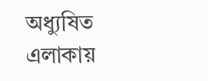অধ্যুষিত এলাকায়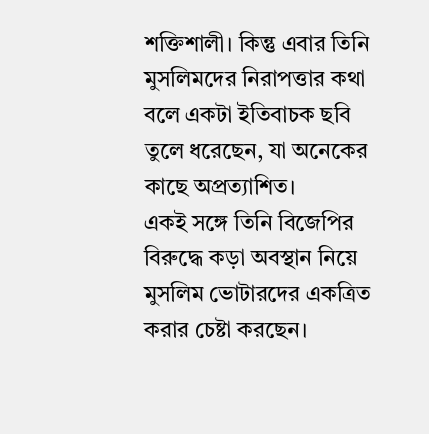শক্তিশালী। কিন্তু এবার তিনি মুসলিমদের নিরাপত্তার কথা বলে একটা ইতিবাচক ছবি তুলে ধরেছেন, যা অনেকের কাছে অপ্রত্যাশিত।
একই সঙ্গে তিনি বিজেপির বিরুদ্ধে কড়া অবস্থান নিয়ে মুসলিম ভোটারদের একত্রিত করার চেষ্টা করছেন।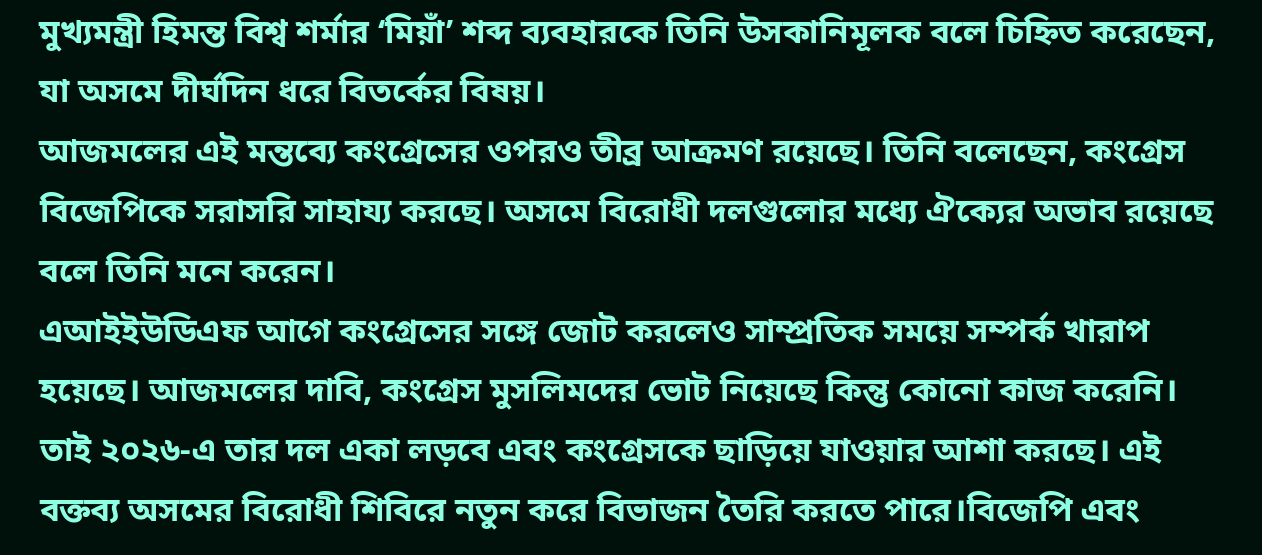মুখ্যমন্ত্রী হিমন্ত বিশ্ব শর্মার ‘মিয়াঁ’ শব্দ ব্যবহারকে তিনি উসকানিমূলক বলে চিহ্নিত করেছেন, যা অসমে দীর্ঘদিন ধরে বিতর্কের বিষয়।
আজমলের এই মন্তব্যে কংগ্রেসের ওপরও তীব্র আক্রমণ রয়েছে। তিনি বলেছেন, কংগ্রেস বিজেপিকে সরাসরি সাহায্য করছে। অসমে বিরোধী দলগুলোর মধ্যে ঐক্যের অভাব রয়েছে বলে তিনি মনে করেন।
এআইইউডিএফ আগে কংগ্রেসের সঙ্গে জোট করলেও সাম্প্রতিক সময়ে সম্পর্ক খারাপ হয়েছে। আজমলের দাবি, কংগ্রেস মুসলিমদের ভোট নিয়েছে কিন্তু কোনো কাজ করেনি। তাই ২০২৬-এ তার দল একা লড়বে এবং কংগ্রেসকে ছাড়িয়ে যাওয়ার আশা করছে। এই বক্তব্য অসমের বিরোধী শিবিরে নতুন করে বিভাজন তৈরি করতে পারে।বিজেপি এবং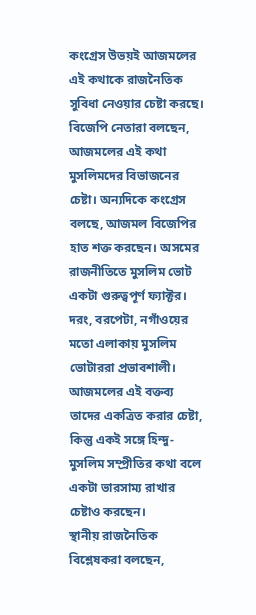কংগ্রেস উভয়ই আজমলের এই কথাকে রাজনৈতিক সুবিধা নেওয়ার চেষ্টা করছে।
বিজেপি নেতারা বলছেন, আজমলের এই কথা মুসলিমদের বিভাজনের চেষ্টা। অন্যদিকে কংগ্রেস বলছে, আজমল বিজেপির হাত শক্ত করছেন। অসমের রাজনীতিতে মুসলিম ভোট একটা গুরুত্বপূর্ণ ফ্যাক্টর। দরং, বরপেটা, নগাঁওয়ের মতো এলাকায় মুসলিম ভোটাররা প্রভাবশালী। আজমলের এই বক্তব্য তাদের একত্রিত করার চেষ্টা, কিন্তু একই সঙ্গে হিন্দু-মুসলিম সম্প্রীতির কথা বলে একটা ভারসাম্য রাখার চেষ্টাও করছেন।
স্থানীয় রাজনৈতিক বিশ্লেষকরা বলছেন,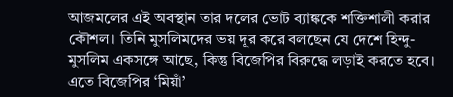আজমলের এই অবস্থান তার দলের ভোট ব্যাঙ্ককে শক্তিশালী করার কৌশল। তিনি মুসলিমদের ভয় দূর করে বলছেন যে দেশে হিন্দু-মুসলিম একসঙ্গে আছে, কিন্তু বিজেপির বিরুদ্ধে লড়াই করতে হবে। এতে বিজেপির ‘মিয়াঁ’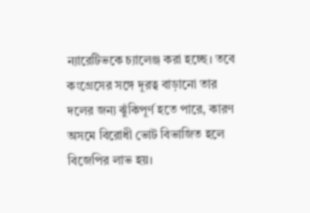ন্যারেটিভকে চ্যালেঞ্জ করা হচ্ছে। তবে কংগ্রেসের সঙ্গে দূরত্ব বাড়ানো তার দলের জন্য ঝুঁকিপূর্ণ হতে পারে, কারণ অসমে বিরোধী ভোট বিভাজিত হলে বিজেপির লাভ হয়।